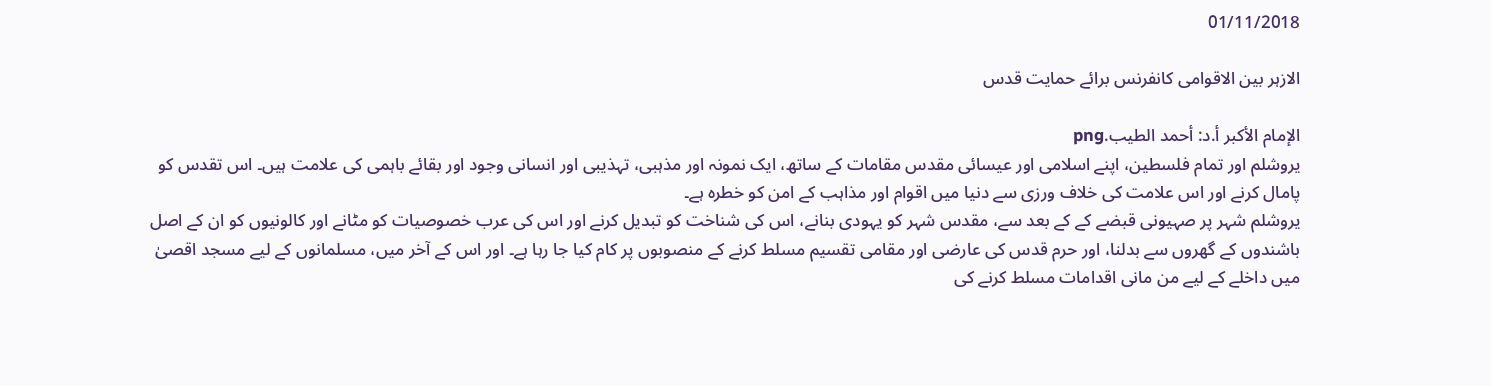01/11/2018

الازہر بین الاقوامی کانفرنس برائے حمایت قدس

الإمام الأكبر أ.د: أحمد الطيب.png
یروشلم اور تمام فلسطین، اپنے اسلامی اور عیسائی مقدس مقامات کے ساتھ، ایک نمونہ اور مذہبی، تہذیبی اور انسانی وجود اور بقائے باہمی کی علامت ہیں۔ اس تقدس کو پامال کرنے اور اس علامت کی خلاف ورزی سے دنیا میں اقوام اور مذاہب کے امن کو خطرہ ہے۔
یروشلم شہر پر صہیونی قبضے کے کے بعد سے، مقدس شہر کو یہودی بنانے، اس کی شناخت کو تبدیل کرنے اور اس کی عرب خصوصیات کو مٹانے اور کالونیوں کو ان کے اصل باشندوں کے گھروں سے بدلنا، اور حرم قدس کی عارضی اور مقامی تقسیم مسلط کرنے کے منصوبوں پر کام کیا جا رہا ہے۔ اور اس کے آخر میں، مسلمانوں کے لیے مسجد اقصیٰ میں داخلے کے لیے من مانی اقدامات مسلط کرنے کی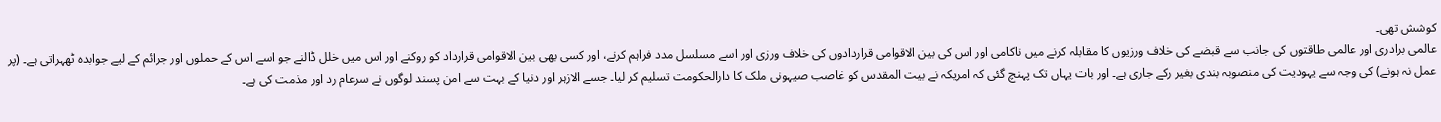کوشش تھی۔
عالمی برادری اور عالمی طاقتوں کی جانب سے قبضے کی خلاف ورزیوں کا مقابلہ کرنے میں ناکامی اور اس کی بین الاقوامی قراردادوں کی خلاف ورزی اور اسے مسلسل مدد فراہم کرنے، اور کسی بھی بین الاقوامی قرارداد کو روکنے اور اس میں خلل ڈالنے جو اسے اس کے حملوں اور جرائم کے لیے جوابدہ ٹھہراتی ہے۔ (پر عمل نہ ہونے) کی وجہ سے یہودیت کی منصوبہ بندی بغیر رکے جاری ہے۔ اور بات یہاں تک پہنچ گئی کہ امریکہ نے بیت المقدس کو غاصب صیہونی ملک کا دارالحکومت تسلیم کر لیا۔ جسے الازہر اور دنیا کے بہت سے امن پسند لوگوں نے سرعام رد اور مذمت کی ہے۔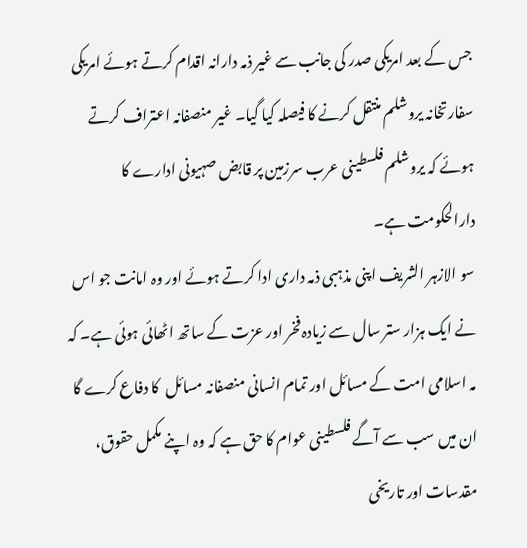جس کے بعد امریکی صدر کی جانب سے غیر ذمہ دارانہ اقدام کرتے ہوئے امریکی سفارتخانہ یروشلم منتقل کرنے کا فیصلہ کیا گیا۔ غیر منصفانہ اعتراف کرتے ہوئے کہ یروشلم فلسطینی عرب سرزمین پر قابض صہیونی ادارے کا دارالحکومت ہے۔
سو الازہر الشریف اپنی مذہبی ذمہ داری ادا کرتے ہوئے اور وہ امانت جو اس نے ایک ہزار ستر سال سے زیادہ فخر اور عزت کے ساتھ اٹھائی ہوئی ہے۔ کہ مہ اسلامی امت کے مسائل اور تمام انسانی منصفانہ مسائل  کا دفاع کرے گا  ان میں سب سے آگے فلسطینی عوام کا حق ہے کہ وہ اپنے مکمل حقوق، مقدسات اور تاریخی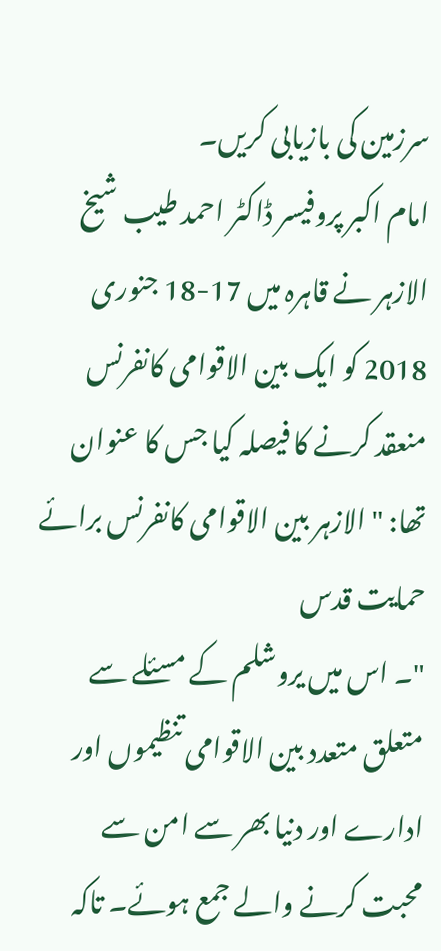سرزمین کی بازیابی کریں۔
امام اکبر پروفیسر ڈاکٹر احمد طیب شیخ الازہر نے قاہرہ میں 17-18 جنوری 2018 کو ایک بین الاقوامی کانفرنس منعقد کرنے کا فیصلہ کیا جس کا عنوان تھا: " الازہر بین الاقوامی کانفرنس برائے حمایت قدس
"۔ اس میں یروشلم کے مسئلے سے متعلق متعدد بین الاقوامی تنظیموں اور ادارے اور دنیا بھر سے امن سے محبت کرنے والے جمع ہوئے۔ تاکہ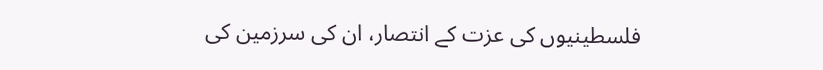فلسطینیوں کی عزت کے انتصار، ان کی سرزمین کی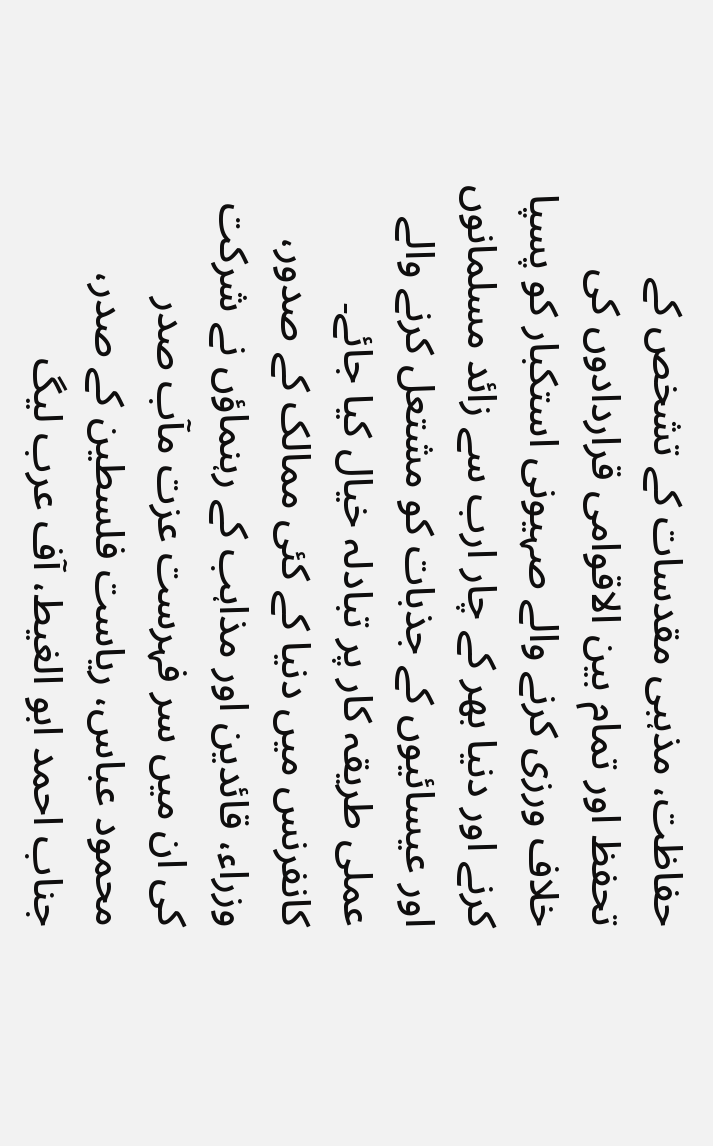حفاظت، مذہبی مقدسات کے تشخص کے تحفظ اور تمام بین الاقوامی قراردادوں کی خلاف ورزی کرنے والے صہیونی استکبار کو پسپا کرنے اور دنیا بھر کے چار ارب سے زائد مسلمانوں اور عیسائیوں کے جذبات کو مشتعل کرنے والے عملی طریقہ کار پر تبادلہ خیال کیا جائے۔
کانفرنس میں دنیا کے کئی ممالک کے صدور، وزراء، قائدین اور مذاہب کے رہنماؤں نے شرکت کی ان میں سر فہرست عزت مآب صدر محمود عباس، ریاست فلسطین کے صدر،  جناب احمد ابو الغیط، آف عرب لیگ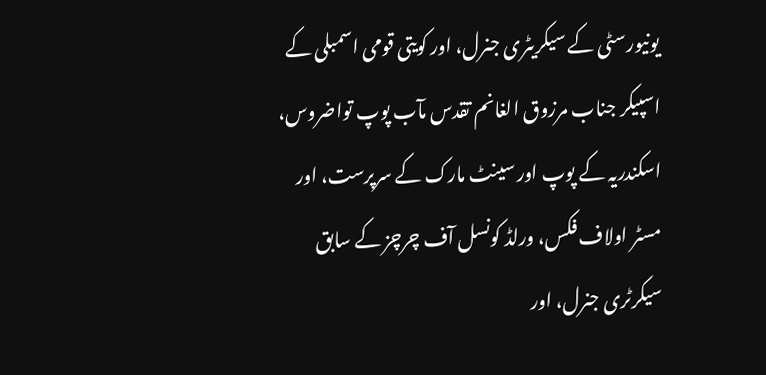یونیورسٹی کے سیکریٹری جنرل، اور کویتی قومی اسمبلی کے اسپیکر جناب مرزوق الغانم تقدس مآب پوپ تواضروس، اسکندریہ کے پوپ اور سینٹ مارک کے سرپرست، اور مسٹر اولاف فکس، ورلڈ کونسل آف چرچز کے سابق سیکرٹری جنرل، اور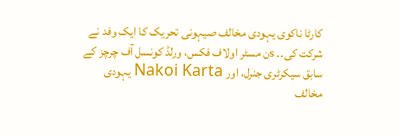کارٹا ناکوی یہودی مخالف صیہونی تحریک کا ایک وفد نے شرکت کی۔۔ sن مسٹر اولاف فکس، ورلڈ کونسل آف چرچز کے سابق سیکرٹری جنرل، اور Nakoi Karta یہودی مخالف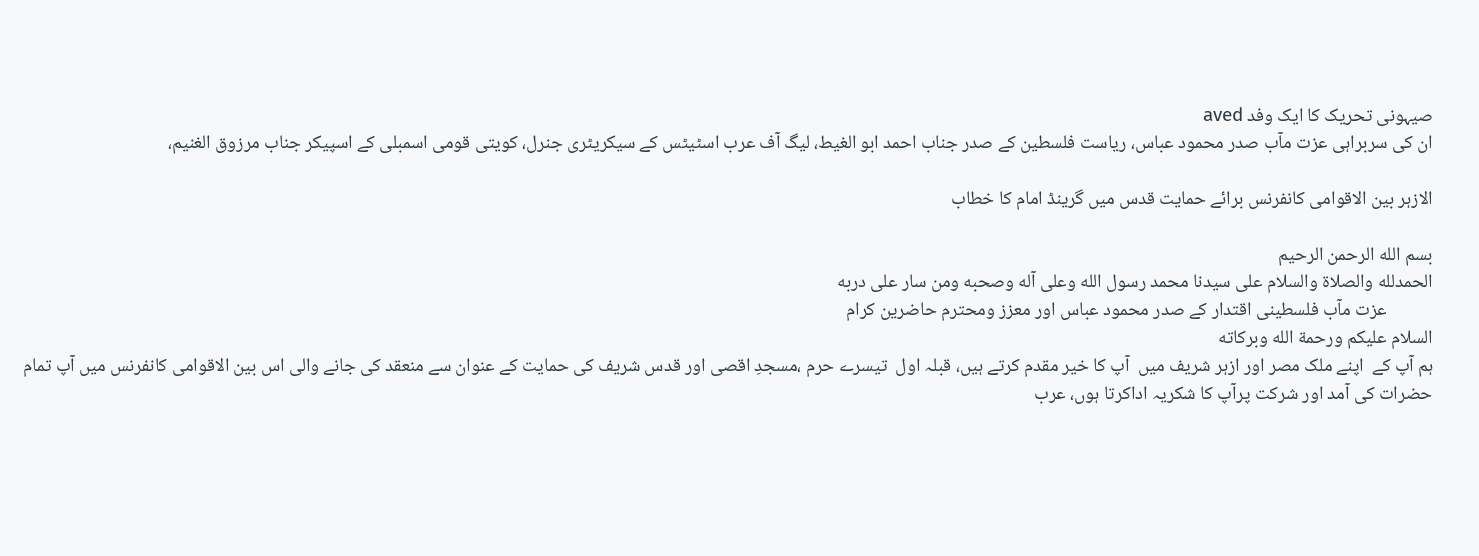صیہونی تحریک کا ایک وفد aved
ان کی سربراہی عزت مآب صدر محمود عباس، ریاست فلسطین کے صدر جناب احمد ابو الغیط، لیگ آف عرب اسٹیٹس کے سیکریٹری جنرل، کویتی قومی اسمبلی کے اسپیکر جناب مرزوق الغنیم،

الازہر بین الاقوامی کانفرنس برائے حمایت قدس میں گرینڈ امام کا خطاب

بسم الله الرحمن الرحيم
الحمدلله والصلاة والسلام على سيدنا محمد رسول الله وعلى آله وصحبه ومن سار على دربه
           عزت مآب فلسطينى اقتدار كے صدر محمود عباس اور معزز ومحترم حاضرين كرام
السلام عليكم ورحمة الله وبركاته
ہم آپ كے  اپنے ملک مصر اور ازہر شريف ميں  آپ كا خير مقدم كرتے ہيں، قبلہ اول  تيسرے حرم ،مسجدِ اقصى اور قدس شريف كى حمايت كے عنوان سے منعقد كى جانے والى اس بين الاقوامى كانفرنس ميں آپ تمام حضرات كى آمد اور شركت پرآپ كا شكريہ اداكرتا ہوں، عرب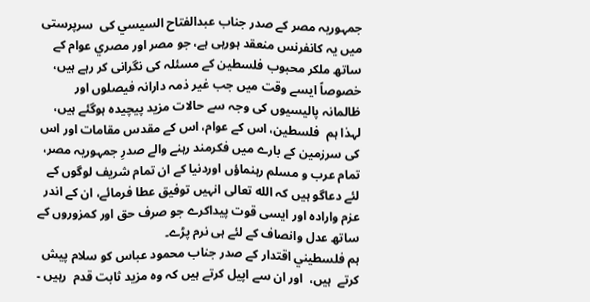جمہوريہ مصر كے صدر جناب عبدالفتاح السيسي كى  سرپرستى ميں يہ كانفرنس منعقد ہورہى ہے، جو مصر اور مصري عوام كے ساتھ ملكر محبوب فلسطين كے مسئلہ كى نگرانى كر رہے ہيں، خصوصاً ايسے وقت ميں جب غير ذمہ دارانہ فيصلوں اور ظالمانہ پاليسيوں كى وجہ سے حالات مزيد پيچيده ہوگئے ہيں، لہذا ہم  فلسطين، اس كے عوام، اس كے مقدس مقامات اور اس كى سرزمين كے بارے ميں فكرمند رہنے والے صدرِ جمہوريہ مصر، تمام عرب و مسلم رہنماؤں اوردنيا كے ان تمام شريف لوگوں كے لئے دعاگو ہيں كہ الله تعالى انہيں توفيق عطا فرمائے، ان كے اندر عزم واراده اور ايسى قوت پيداكرے جو صرف حق اور كمزوروں كے ساتھ عدل وانصاف كے لئے ہى نرم پڑے۔
ہم فلسطيني اقتدار كے صدر جناب محمود عباس كو سلام پيش كرتے  ہيں،  اور ان سے اپيل كرتے ہيں كہ وه مزيد ثابت قدم  رہيں ۔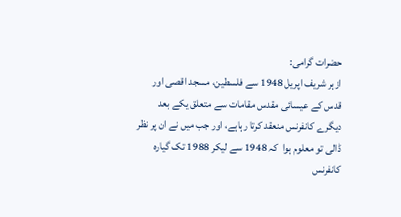حضرات گرامى:
ازہر شريف اپريل 1948 سے فلسطين، مسجد اقصى اور قدس كے عيسائى مقدس مقامات سے متعلق يكے بعد ديگرے كانفرنس منعقد كرتا رہاہے، اور جب ميں نے ان پر نظر ڈالى تو معلوم ہوا  كہ 1948 سے ليكر 1988 تک گياره كانفرنس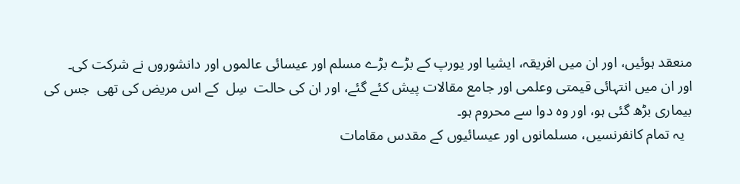منعقد ہوئيں، اور ان ميں افريقہ، ايشيا اور يورپ كے بڑے بڑے مسلم اور عيسائى عالموں اور دانشوروں نے شركت كى۔
اور ان ميں انتہائى قيمتى وعلمى اور جامع مقالات پيش كئے گئے، اور ان كى حالت  سِل  كے اس مريض كى تھى  جس كى بيمارى بڑھ گئى ہو، اور وه دوا سے محروم ہو۔
  يہ تمام كانفرنسيں، مسلمانوں اور عيسائيوں كے مقدس مقامات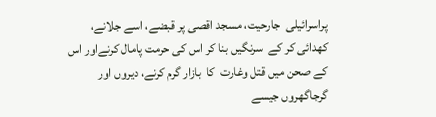پراسرائيلى  جارحيت، مسجد اقصى پر قبضے، اسے جلانے، كھدائى كر كے  سرنگيں بنا كر اس كى حرمت پامال كرنےاور اس كے صحن ميں قتل وغارت  كا  بازار گرم كرنے، ديروں اور گرجاگھروں جيسے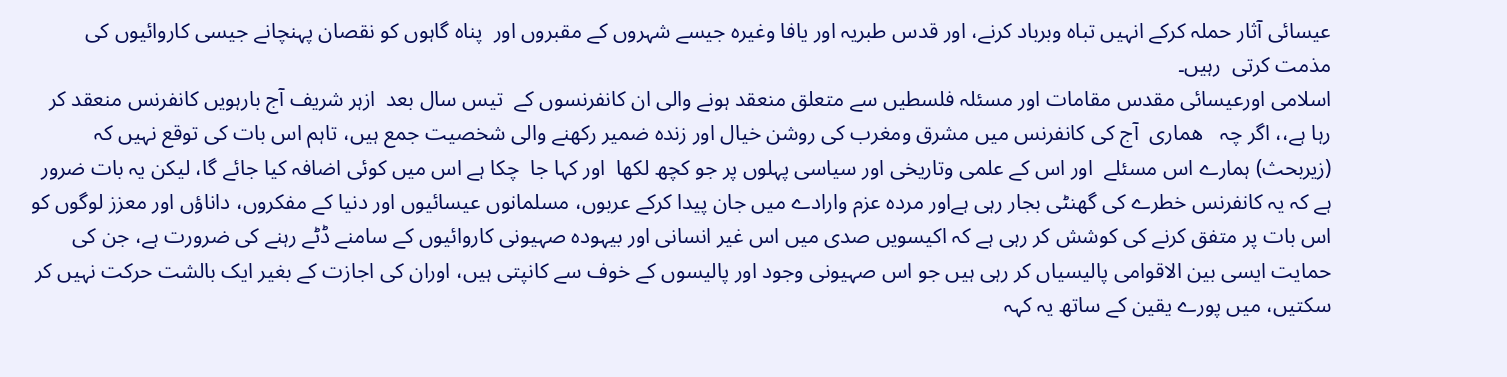عيسائى آثار حملہ كركے انہيں تباه وبرباد كرنے، اور قدس طبريہ اور يافا وغيره جيسے شہروں كے مقبروں اور  پناه گاہوں كو نقصان پہنچانے جيسى كاروائيوں كى مذمت كرتى  رہيں۔
اسلامى اورعيسائى مقدس مقامات اور مسئلہ فلسطيں سے متعلق منعقد ہونے والى ان كانفرنسوں كے  تيس سال بعد  ازہر شريف آج بارہويں كانفرنس منعقد كر رہا ہے،، اگر چہ   همارى  آج كى كانفرنس ميں مشرق ومغرب كى روشن خيال اور زنده ضمير ركھنے والى شخصيت جمع ہيں، تاہم اس بات كى توقع نہيں كہ (زيربحث) ہمارے اس مسئلے  اور اس كے علمى وتاريخى اور سياسى پہلوں پر جو كچھ لكھا  اور كہا جا  چكا ہے اس ميں كوئى اضافہ كيا جائے گا، ليكن يہ بات ضرور ہے كہ يہ كانفرنس خطرے كى گھنٹى بجار رہى ہےاور مرده عزم وارادے ميں جان پيدا كركے عربوں، مسلمانوں عيسائيوں اور دنيا كے مفكروں، داناؤں اور معزز لوگوں كو اس بات پر متفق كرنے كى كوشش كر رہى ہے كہ اكيسويں صدى ميں اس غير انسانى اور بيہوده صہيونى كاروائيوں كے سامنے ڈٹے رہنے كى ضرورت ہے، جن كى حمايت ايسى بين الاقوامى پاليسياں كر رہى ہيں جو اس صہيونى وجود اور پاليسوں كے خوف سے كانپتى ہيں، اوران كى اجازت كے بغير ايک بالشت حركت نہيں كر سكتيں، ميں پورے يقين كے ساتھ يہ كہہ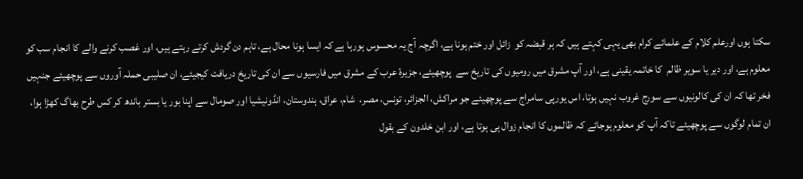سكتا ہوں اورعلم كلام كے علمائے كرام بھى يہى كہتے ہيں كہ ہر قبضہ كو  زائل اور ختم ہونا ہے، اگرچہ آج يہ محسوس ہورہا ہے كہ ايسا ہونا محال ہے، تاہم دن گردش كرتے رہتے ہيں، اور غصب كرنے والے كا انجام سب كو معلوم ہے، اور دير يا سوير ظالم  كا خاتمہ يقينى ہے، اور آپ مشرق ميں روميوں كى تاريخ سے  پوچھيئے، جزيرۀ عرب كے مشرق ميں فارسيوں سے ان كى تاريخ دريافت كيجيئے، ان صليبى حملہ آوروں سے پوچھيئے جنہيں فخر تھا كہ ان كى كالونيوں سے سورج غروب نہيں ہوتا، اس يورپى سامراج سے پوچھيئے جو مراكش، الجزائر، تونس، مصر،  شام، عراق، ہندوستان، انڈونيشيا اور صومال سے اپنا بور يا بستر باندھ كر كس طرح بھاگ كھڑا ہوا، ان تمام لوگوں سے پوچھيئے تاكہ آپ كو معلوم ہوجائے كہ ظالموں كا انجام زوال ہى ہوتا ہے، اور ابن خلدون كے بقول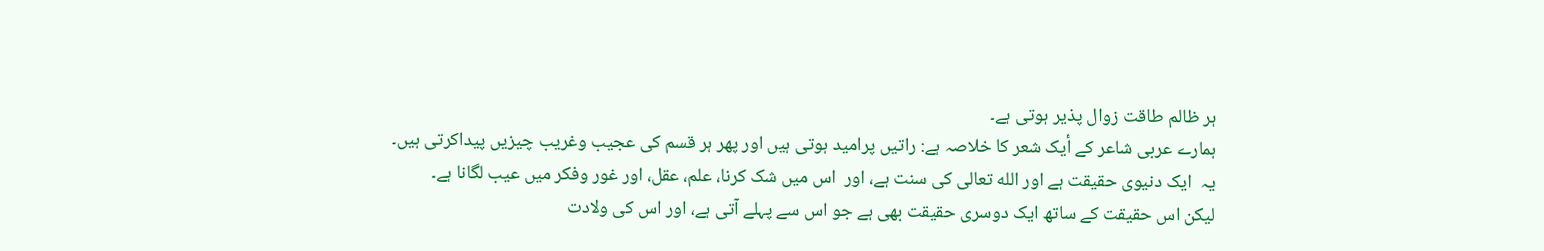ہر ظالم طاقت زوال پذير ہوتى ہے۔
ہمارے عربى شاعر كے أيک شعر كا خلاصہ ہے: راتيں پراميد ہوتى ہيں اور پھر ہر قسم كى عجيب وغريب چيزيں پيداكرتى ہيں۔
يہ  ايک دنيوى حقيقت ہے اور الله تعالى كى سنت ہے، اور  اس ميں شک كرنا، علم، عقل، اور غور وفكر ميں عيب لگانا ہے۔
ليكن اس حقيقت كے ساتھ ايک دوسرى حقيقت بھى ہے جو اس سے پہلے آتى ہے، اور اس كى ولادت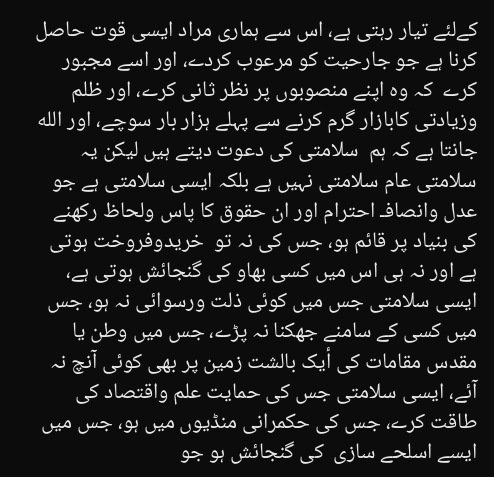كےلئے تيار رہتى ہے، اس سے ہمارى مراد ايسى قوت حاصل كرنا ہے جو جارحيت كو مرعوب كردے، اور اسے مجبور كرے  كہ وه اپنے منصوبوں پر نظر ثانى كرے، اور ظلم وزيادتى كابازار گرم كرنے سے پہلے ہزار بار سوچے، اور الله جانتا ہے كہ ہم  سلامتى كى دعوت ديتے ہيں ليكن يہ سلامتى عام سلامتى نہيں ہے بلكہ ايسى سلامتى ہے جو عدل وانصافـ احترام اور ان حقوق كا پاس ولحاظ ركھنے كى بنياد پر قائم ہو، جس كى نہ تو  خريدوفروخت ہوتى ہے اور نہ ہى اس ميں كسى بھاو كى گنجائش ہوتى ہے، ايسى سلامتى جس ميں كوئى ذلت ورسوائى نہ ہو، جس ميں كسى كے سامنے جھكنا نہ پڑے، جس ميں وطن يا مقدس مقامات كى أيک بالشت زمين پر بھى كوئى آنچ نہ آئے، ايسى سلامتى جس كى حمايت علم واقتصاد كى طاقت كرے، جس كى حكمرانى منڈيوں ميں ہو، جس ميں ايسے اسلحے سازى  كى گنجائش ہو جو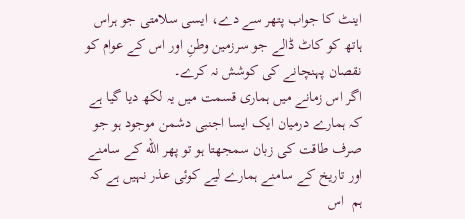اينٹ كا جواب پتھر سے دے، ايسى سلامتى جو ہراس ہاتھ كو كاٹ ڈالے جو سرزمين وطنِ اور اس كے عوام كو نقصان پہنچانے كى كوشش نہ كرے۔
اگر اس زمانے ميں ہمارى قسمت ميں يہ لكھ ديا گيا ہے كہ ہمارے درميان ايک ايسا اجنبى دشمن موجود ہو جو صرف طاقت كى زبان سمجھتا ہو تو پھر الله كے سامنے اور تاريخ كے سامنے ہمارے ليے كوئى عذر نہيں ہے كہ ہم  اس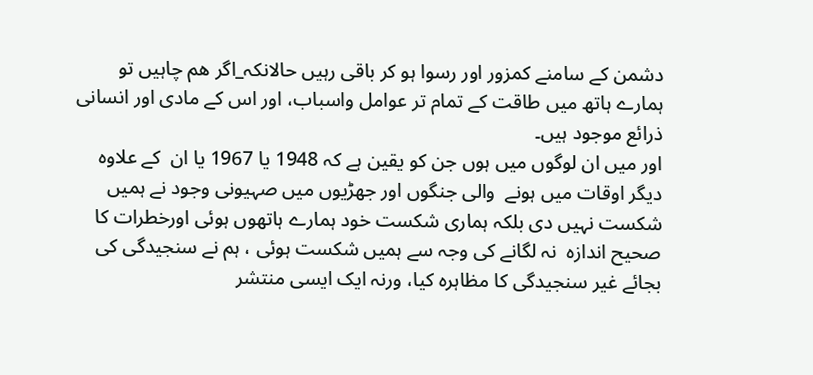دشمن كے سامنے كمزور اور رسوا ہو كر باقى رہيں حالانكہ_اگر هم چاہيں تو ہمارے ہاتھ ميں طاقت كے تمام تر عوامل واسباب، اور اس كے مادى اور انسانى ذرائع موجود ہيں۔
اور ميں ان لوگوں ميں ہوں جن كو يقين ہے كہ 1948 يا 1967 يا ان  كے علاوه ديگر اوقات ميں ہونے  والى جنگوں اور جھڑيوں ميں صہيونى وجود نے ہميں شكست نہيں دى بلكہ ہمارى شكست خود ہمارے ہاتھوں ہوئى اورخطرات كا صحيح اندازه  نہ لگانے كى وجہ سے ہميں شكست ہوئى ، ہم نے سنجيدگى كى بجائے غير سنجيدگى كا مظاہره كيا، ورنہ ايک ايسى منتشر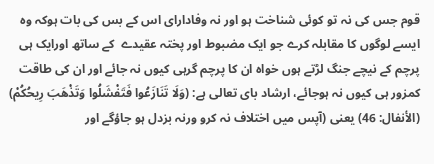قوم جس كى نہ تو كوئى شناخت ہو اور نہ وفاداراى اس كے بس كى بات ہوكہ وه ايسے لوگوں كا مقابلہ كرے جو ايک مضبوط اور پختہ عقيدے  كے ساتھ اورايک ہى پرچم كے نيچے جنگ لڑتے ہوں خواه ان كا پرچم گرہى كيوں نہ جائے اور ان كى طاقت كمزور ہى كيوں نہ ہوجائے، ارشاد باى تعالى ہے: (وَلَا تَنَازَعُوا فَتَفْشَلُوا وَتَذْهَبَ رِيحُكُمْ)  (الأنفال: 46) يعنى (آپس ميں اختلاف نہ كرو ورنہ بزدل ہو جاؤگے اور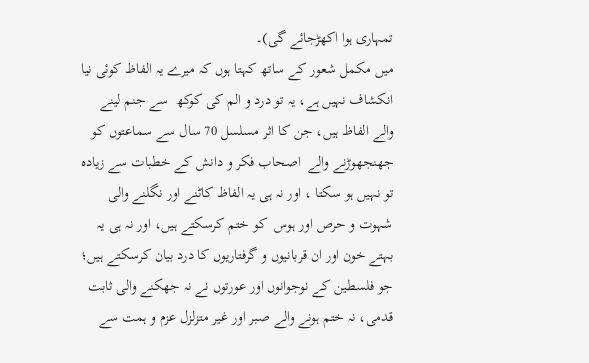تمہارى ہوا اكھڑجائے گى)۔
میں مکمل شعور کے ساتھ کہتا ہوں کہ میرے یہ الفاظ کوئى نيا انکشاف نہیں ہے، یہ تو درد و الم کی کوکھ  سے جنم لینے والے الفاظ ہیں، جن کا اثر مسلسل 70 سال سے سماعتوں کو جھنجھوڑنے والے  اصحاب فکر و دانش کے خطبات سے زیادہ تو نہیں ہو سکتا ، اور نہ ہی یہ الفاظ کاٹنے اور نگلنے والی  شہوت و حرص اور ہوس  کو ختم کرسکتے ہیں، اور نہ ہی يہ بہتے خون اور ان قربانیوں و گرفتاریوں کا درد بیان کرسکتے ہیں؛ جو فلسطین کے نوجوانوں اور عورتوں نے نہ جھکنے والی ثابت قدمی، نہ ختم ہونے والے صبر اور غير متزلزل عزم و ہمت سے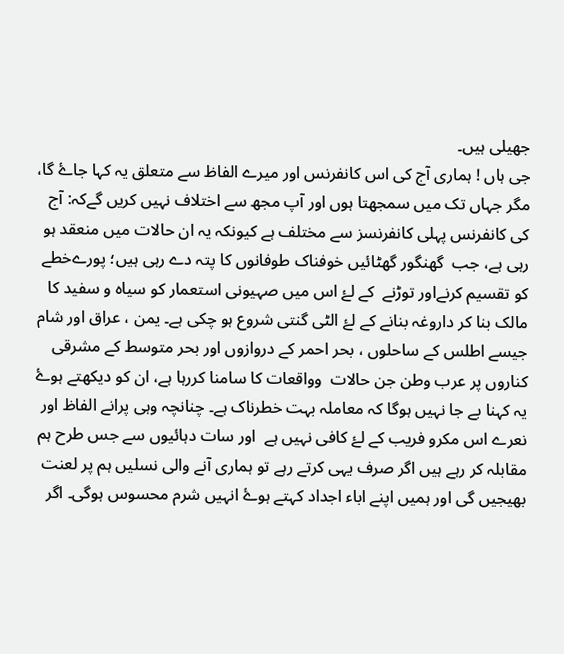جھیلی ہیں۔
جی ہاں ! ہماری آج کی اس کانفرنس اور میرے الفاظ سے متعلق یہ کہا جاۓ گا، مگر جہاں تک میں سمجھتا ہوں اور آپ مجھ سے اختلاف نہیں کریں گےکہ: آج کی کانفرنس پہلی کانفرنسز سے مختلف ہے کیونکہ یہ ان حالات میں منعقد ہو رہی ہے، جب  گھنگور گھٹائیں خوفناک طوفانوں کا پتہ دے رہی ہیں؛ پورےخطے کو تقسیم کرنےاور توڑنے  کے لۓ اس میں صہیونی استعمار کو سیاہ و سفید کا مالک بنا کر داروغہ بنانے کے لۓ الٹی گنتی شروع ہو چکی ہے۔ یمن ، عراق اور شام جیسے اطلس کے ساحلوں ، بحر احمر کے دروازوں اور بحر متوسط کے مشرقی کناروں پر عرب وطن جن حالات  وواقعات كا سامنا كررہا ہے، ان کو دیکھتے ہوۓ یہ کہنا بے جا نہیں ہوگا کہ معاملہ بہت خطرناک ہے۔ چنانچہ وہی پرانے الفاظ اور نعرے اس مکرو فریب کے لۓ کافی نہیں ہے  اور سات دہائیوں سے جس طرح ہم مقابلہ کر رہے ہیں اگر صرف یہی کرتے رہے تو ہماری آنے والی نسلیں ہم پر لعنت بھیجیں گی اور ہمیں اپنے اباء اجداد کہتے ہوۓ انہیں شرم محسوس ہوگی۔ اگر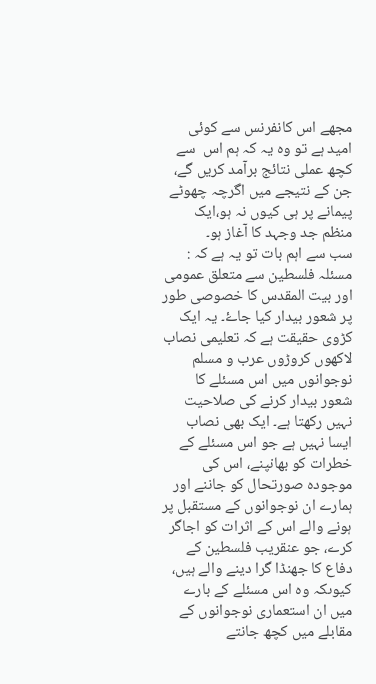مجھے اس كانفرنس سے کوئی امید ہے تو وہ یہ کہ ہم اس  سے کچھ عملی نتائج برآمد کریں گے، جن کے نتیجے میں اگرچہ چھوٹے پیمانے پر ہی کیوں نہ ہو،ايک منظم جد وجہد کا آغاز ہو۔
سب سے اہم بات تو یہ ہے کہ : مسئلہ فلسطین سے متعلق عمومی اور بیت المقدس کا خصوصی طور پر شعور بیدار کیا جاۓ۔ یہ ایک کڑوی حقیقت ہے کہ تعلیمی نصاب لاکھوں کروڑوں عرب و مسلم نوجوانوں میں اس مسئلے کا شعور بیدار کرنے کی صلاحیت نہیں رکھتا ہے۔ ایک بھی نصاب ایسا نہیں ہے جو اس مسئلے کے خطرات کو بھانپنے، اس کی موجودہ صورتحال کو جاننے اور ہمارے ان نوجوانوں کے مستقبل پر ہونے والے اس کے اثرات کو اجاگر کرے، جو عنقریب فلسطین کے دفاع کا جھنڈا گرا دینے والے ہیں، كيوںکہ وہ اس مسئلے کے بارے میں ان استعماری نوجوانوں کے مقابلے میں کچھ جانتے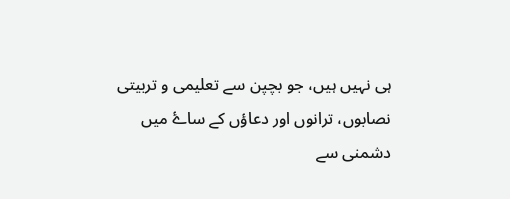ہی نہیں ہیں، جو بچپن سے تعلیمی و تربیتی نصابوں، ترانوں اور دعاؤں کے ساۓ میں دشمنی سے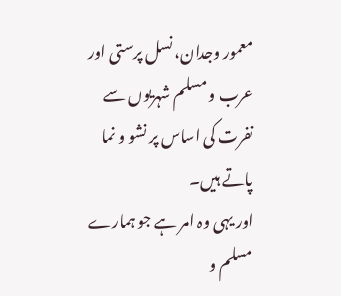معمور وجدان، نسل پرستی اور عرب و مسلم شہریوں سے نفرت کی اساس پر نشو و نما پاتے ہیں۔
اور یہی وہ امر ہے جو ہمارے مسلم و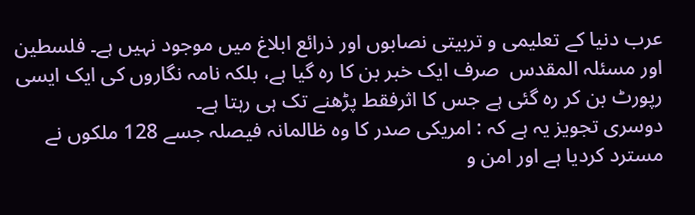عرب دنیا کے تعلیمی و تربیتی نصابوں اور ذرائع ابلاغ میں موجود نہیں ہے۔ فلسطین اور مسئلہ المقدس  صرف ایک خبر بن کا رہ گیا ہے، بلکہ نامہ نگاروں کی ایک ایسی رپورٹ بن کر رہ گئی ہے جس کا اثرفقط پڑھنے تک ہی رہتا ہے۔
دوسری تجویز یہ ہے کہ : امریکی صدر کا وہ ظالمانہ فیصلہ جسے 128 ملکوں نے مسترد کردیا ہے اور امن و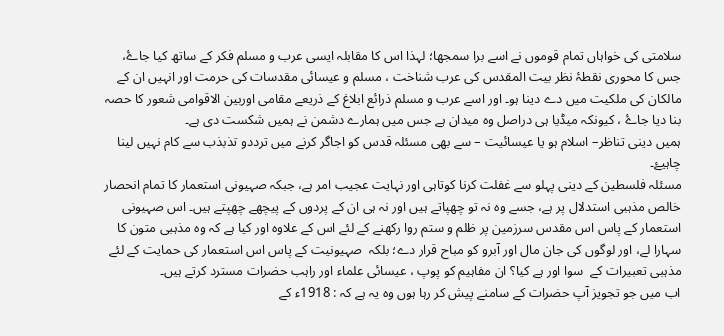سلامتی کی خواہاں تمام قوموں نے اسے برا سمجھا؛ لہذا اس کا مقابلہ ایسی عرب و مسلم فکر کے ساتھ کیا جاۓ، جس کا محوری نقطۂ نظر بیت المقدس کی عرب شناخت ، مسلم و عیسائی مقدسات کی حرمت اور انہیں ان کے مالکان کی ملکیت میں دے دینا ہو۔ اور اسے عرب و مسلم ذرائع ابلاغ کے ذریعے مقامی اوربین الاقوامی شعور کا حصہ بنا دیا جاۓ ، کیونکہ میڈیا ہی دراصل وہ میدان ہے جس میں ہمارے دشمن نے ہمیں شکست دی ہے۔
ہمیں دینی تناظر– اسلام ہو یا عیسائیت – سے بھی مسئلہ قدس کو اجاگر کرنے میں ترددو تذبذب سے کام نہیں لینا چاہیۓ۔
مسئلہ فلسطین کے دینی پہلو سے غفلت كرنا كوتاہى اور نہایت عجیب امر ہے، جبکہ صہیونی استعمار کا تمام انحصار خالص مذہبی استدلال پر ہے، جسے وہ نہ تو چھپاتے ہیں اور نہ ہی ان کے پردوں کے پیچھے چھپتے ہیں۔ اس صہیونی استعمار کے پاس اس مقدس سرزمین پر ظلم و ستم روا رکھنے کے لئے اس کے علاوہ اور کیا ہے کہ وہ مذہبی متون کا سہارا لے، اور لوگوں کی جان مال اور آبرو کو مباح قرار دے؛ بلکہ  صہیونیت کے پاس اس استعمار کی حمایت کے لئے  مذہبی تعبیرات کے  سوا اور ہے کیا؟ ان مفاہیم کو پوپ ، عیسائی علماء اور راہب حضرات مسترد کرتے ہیں۔
اب میں جو تجویز آپ حضرات کے سامنے پیش کر رہا ہوں وہ یہ ہے کہ : 1918ء کے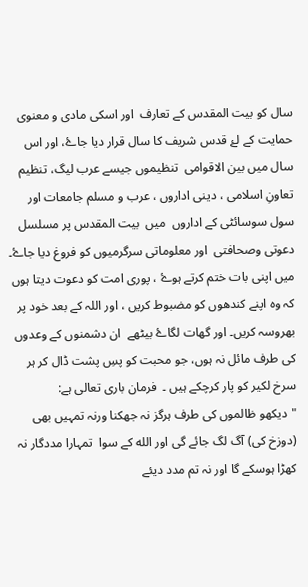سال کو بیت المقدس کے تعارف  اور اسکی مادی و معنوی حمایت کے لۓ قدس شریف کا سال قرار دیا جاۓ، اور اس سال میں بين الاقوامى  تنظیموں جیسے عرب لیگ، تنظیم تعاونِ اسلامی ، دینی اداروں ، عرب و مسلم جامعات اور سول سوسائٹی کے اداروں  ميں  بیت المقدس پر مسلسل دعوتى وصحافتى  اور معلوماتی سرگرمیوں کو فروغ دیا جاۓ۔
میں اپنی بات ختم کرتے ہوۓ ، پوری امت کو دعوت دیتا ہوں کہ وہ اپنے کندھوں کو مضبوط کریں ، اور اللہ کے بعد خود پر بھروسہ کریں۔ اور گھات لگاۓ بيٹھے  ان دشمنوں کے وعدوں کی طرف مائل نہ ہوں، جو محبت كو پسِ پشت ڈال كر ہر سرخ لکیر کو پار کرچكے ہيں ۔  فرمان بارى تعالى ہے:
"ديكھو ظالموں كى طرف ہرگز نہ جھكنا ورنہ تمہيں بھى  (دوزخ كى) آگ لگ جائے گى اور الله كے سوا  تمہارا مددگار نہ كھڑا ہوسكے گا اور نہ تم مدد ديئے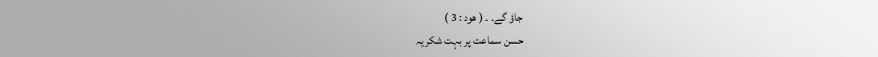جاؤ گے۔ ۔ ( ھود : 3 )
حسن سماعت پر بہت شکریہ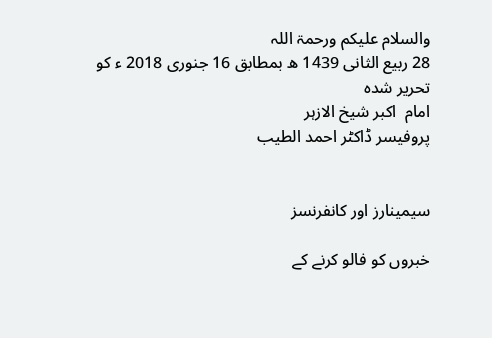والسلام علیکم ورحمۃ اللہ
28 ربیع الثانی 1439 ھ بمطابق 16 جنوری 2018 ء کو تحریر شدہ
امام  اكبر شیخ الازہر
پروفيسر ڈاکٹر احمد الطیب


سیمینارز اور کانفرنسز

خبروں کو فالو کرنے کے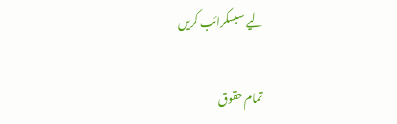لیے سبسکرائب کریں

تمام حقوق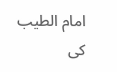امام الطیب کی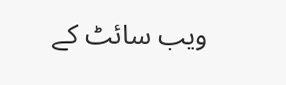ویب سائٹ کے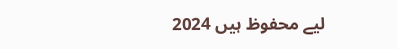لیے محفوظ ہیں 2024